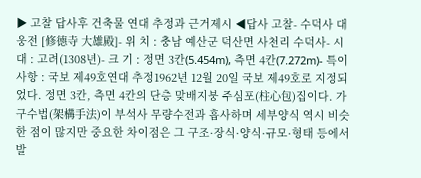▶ 고찰 답사후 건축물 연대 추정과 근거제시 ◀답사 고찰- 수덕사 대웅전 [修德寺 大雄殿]- 위 치 : 충남 예산군 덕산면 사천리 수덕사- 시 대 : 고려(1308년)- 크 기 : 정면 3칸(5.454m), 측면 4칸(7.272m)- 특이사항 : 국보 제49호연대 추정1962년 12월 20일 국보 제49호로 지정되었다. 정면 3칸, 측면 4칸의 단층 맞배지붕 주심포(柱心包)집이다. 가구수법(架構手法)이 부석사 무량수전과 흡사하며 세부양식 역시 비슷한 점이 많지만 중요한 차이점은 그 구조·장식·양식·규모·형태 등에서 발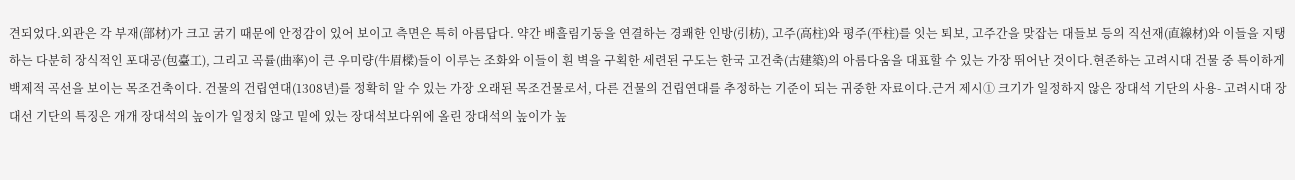견되었다.외관은 각 부재(部材)가 크고 굵기 때문에 안정감이 있어 보이고 측면은 특히 아름답다. 약간 배흘림기둥을 연결하는 경쾌한 인방(引枋), 고주(高柱)와 평주(平柱)를 잇는 퇴보, 고주간을 맞잡는 대들보 등의 직선재(直線材)와 이들을 지탱하는 다분히 장식적인 포대공(包臺工), 그리고 곡률(曲率)이 큰 우미량(牛眉樑)들이 이루는 조화와 이들이 흰 벽을 구획한 세련된 구도는 한국 고건축(古建築)의 아름다움을 대표할 수 있는 가장 뛰어난 것이다.현존하는 고려시대 건물 중 특이하게 백제적 곡선을 보이는 목조건축이다. 건물의 건립연대(1308년)를 정확히 알 수 있는 가장 오래된 목조건물로서, 다른 건물의 건립연대를 추정하는 기준이 되는 귀중한 자료이다.근거 제시① 크기가 일정하지 않은 장대석 기단의 사용- 고려시대 장대선 기단의 특징은 개개 장대석의 높이가 일정치 않고 밑에 있는 장대석보다위에 올린 장대석의 높이가 높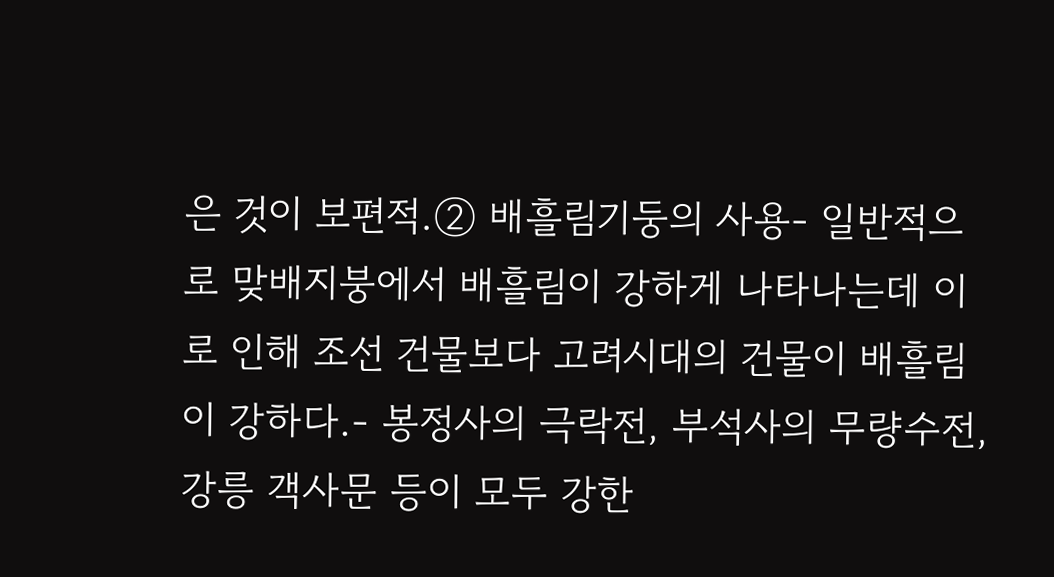은 것이 보편적.② 배흘림기둥의 사용- 일반적으로 맞배지붕에서 배흘림이 강하게 나타나는데 이로 인해 조선 건물보다 고려시대의 건물이 배흘림이 강하다.- 봉정사의 극락전, 부석사의 무량수전, 강릉 객사문 등이 모두 강한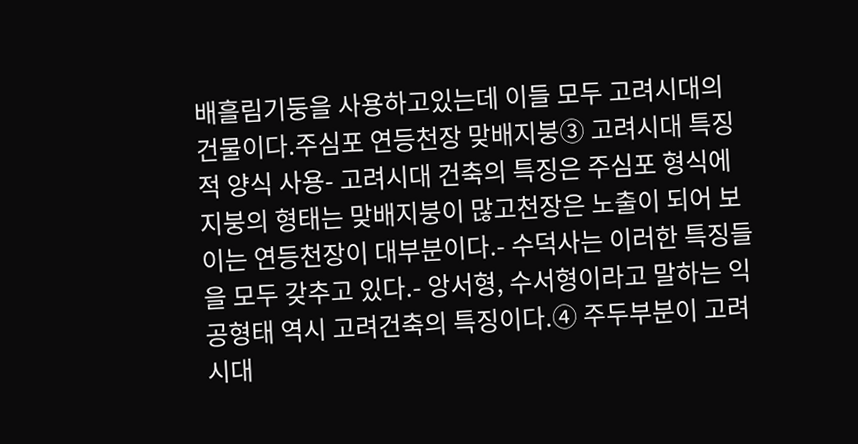배흘림기둥을 사용하고있는데 이들 모두 고려시대의 건물이다.주심포 연등천장 맞배지붕③ 고려시대 특징적 양식 사용- 고려시대 건축의 특징은 주심포 형식에 지붕의 형태는 맞배지붕이 많고천장은 노출이 되어 보이는 연등천장이 대부분이다.- 수덕사는 이러한 특징들을 모두 갖추고 있다.- 앙서형, 수서형이라고 말하는 익공형태 역시 고려건축의 특징이다.④ 주두부분이 고려시대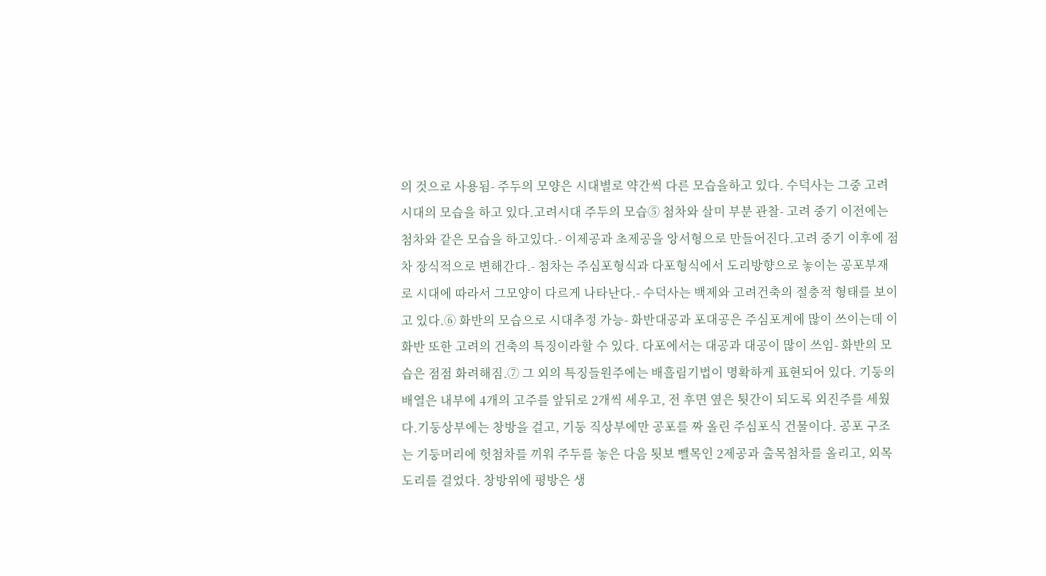의 것으로 사용됨- 주두의 모양은 시대별로 약간씩 다른 모습을하고 있다. 수덕사는 그중 고려시대의 모습을 하고 있다.고려시대 주두의 모습⑤ 첨차와 살미 부분 관찰- 고려 중기 이전에는 첨차와 같은 모습을 하고있다.- 이제공과 초제공을 앙서형으로 만들어진다.고려 중기 이후에 점차 장식적으로 변해간다.- 첨차는 주심포형식과 다포형식에서 도리방향으로 놓이는 공포부재로 시대에 따라서 그모양이 다르게 나타난다.- 수덕사는 백제와 고려건축의 절충적 형태를 보이고 있다.⑥ 화반의 모습으로 시대추정 가능- 화반대공과 포대공은 주심포계에 많이 쓰이는데 이 화반 또한 고려의 건축의 특징이라할 수 있다. 다포에서는 대공과 대공이 많이 쓰임- 화반의 모습은 점점 화려해짐.⑦ 그 외의 특징들원주에는 배흘림기법이 명확하게 표현되어 있다. 기둥의 배열은 내부에 4개의 고주를 앞뒤로 2개씩 세우고, 전 후면 옆은 툇간이 되도록 외진주를 세웠다.기둥상부에는 창방을 걸고, 기둥 직상부에만 공포를 짜 올린 주심포식 건물이다. 공포 구조는 기둥머리에 헛첨차를 끼워 주두를 놓은 다음 툇보 뺄목인 2제공과 출목첨차를 올리고, 외목도리를 걸었다. 창방위에 평방은 생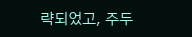략되었고, 주두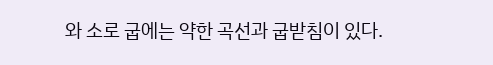와 소로 굽에는 약한 곡선과 굽받침이 있다.